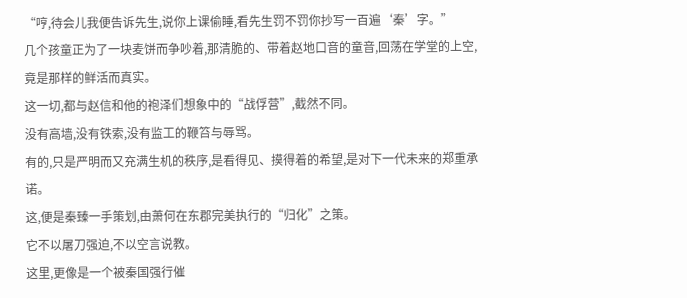“哼,待会儿我便告诉先生,说你上课偷睡,看先生罚不罚你抄写一百遍‘秦’字。”
几个孩童正为了一块麦饼而争吵着,那清脆的、带着赵地口音的童音,回荡在学堂的上空,竟是那样的鲜活而真实。
这一切,都与赵信和他的袍泽们想象中的“战俘营”,截然不同。
没有高墙,没有铁索,没有监工的鞭笞与辱骂。
有的,只是严明而又充满生机的秩序,是看得见、摸得着的希望,是对下一代未来的郑重承诺。
这,便是秦臻一手策划,由萧何在东郡完美执行的“归化”之策。
它不以屠刀强迫,不以空言说教。
这里,更像是一个被秦国强行催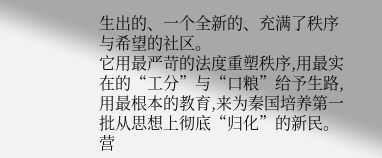生出的、一个全新的、充满了秩序与希望的社区。
它用最严苛的法度重塑秩序,用最实在的“工分”与“口粮”给予生路,用最根本的教育,来为秦国培养第一批从思想上彻底“归化”的新民。
营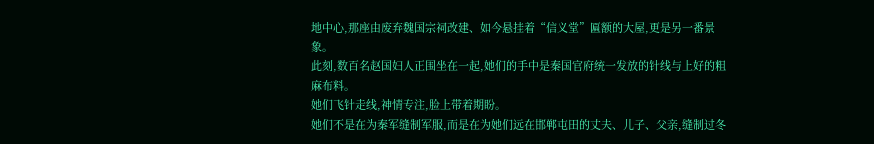地中心,那座由废弃魏国宗祠改建、如今悬挂着“信义堂”匾额的大屋,更是另一番景象。
此刻,数百名赵国妇人正围坐在一起,她们的手中是秦国官府统一发放的针线与上好的粗麻布料。
她们飞针走线,神情专注,脸上带着期盼。
她们不是在为秦军缝制军服,而是在为她们远在邯郸屯田的丈夫、儿子、父亲,缝制过冬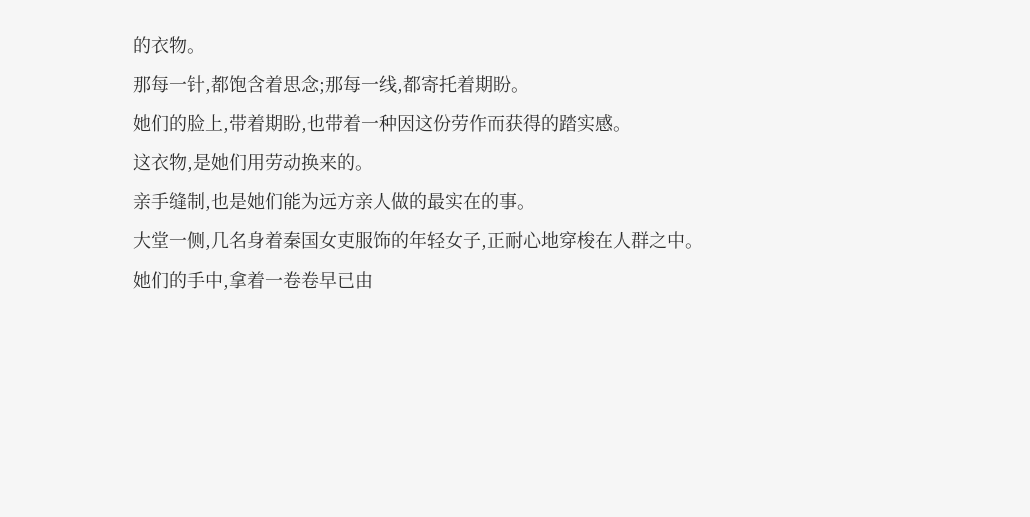的衣物。
那每一针,都饱含着思念;那每一线,都寄托着期盼。
她们的脸上,带着期盼,也带着一种因这份劳作而获得的踏实感。
这衣物,是她们用劳动换来的。
亲手缝制,也是她们能为远方亲人做的最实在的事。
大堂一侧,几名身着秦国女吏服饰的年轻女子,正耐心地穿梭在人群之中。
她们的手中,拿着一卷卷早已由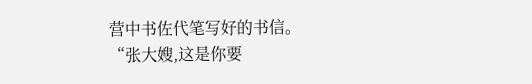营中书佐代笔写好的书信。
“张大嫂,这是你要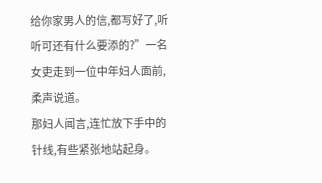给你家男人的信,都写好了,听听可还有什么要添的?”一名女吏走到一位中年妇人面前,柔声说道。
那妇人闻言,连忙放下手中的针线,有些紧张地站起身。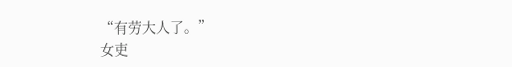“有劳大人了。”
女吏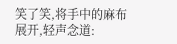笑了笑,将手中的麻布展开,轻声念道: